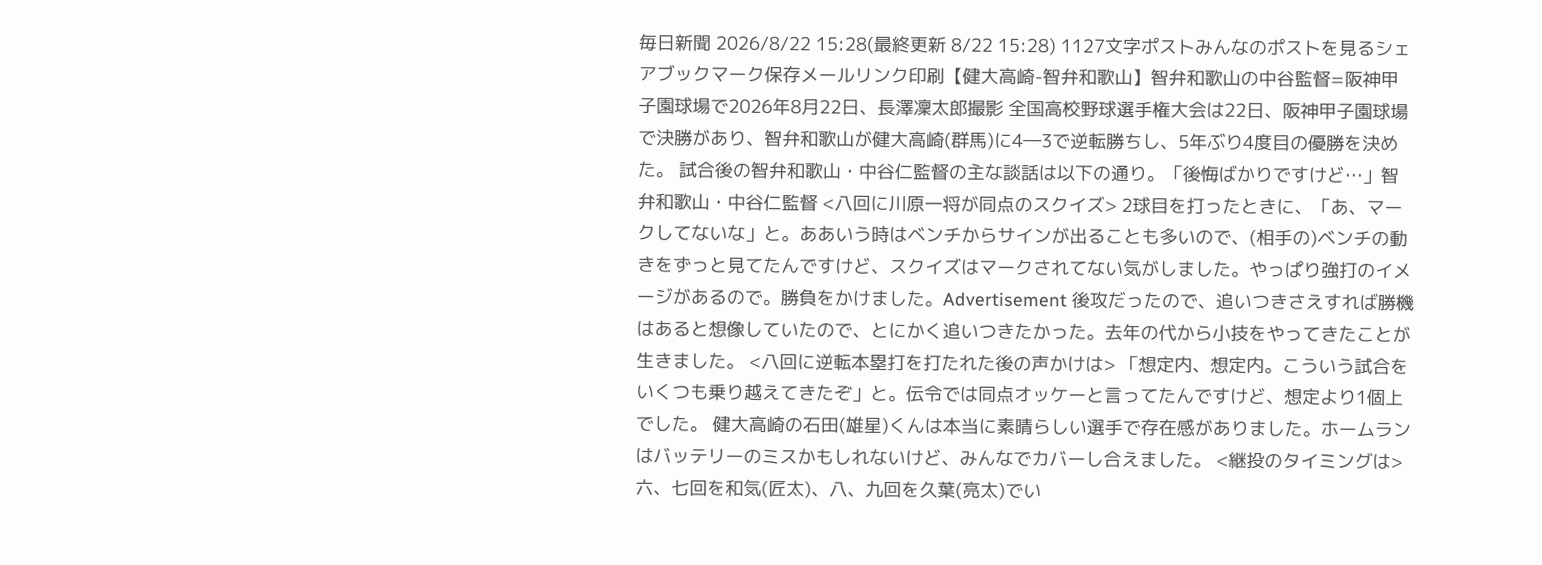毎日新聞 2026/8/22 15:28(最終更新 8/22 15:28) 1127文字ポストみんなのポストを見るシェアブックマーク保存メールリンク印刷【健大高崎-智弁和歌山】智弁和歌山の中谷監督=阪神甲子園球場で2026年8月22日、長澤凜太郎撮影 全国高校野球選手権大会は22日、阪神甲子園球場で決勝があり、智弁和歌山が健大高崎(群馬)に4―3で逆転勝ちし、5年ぶり4度目の優勝を決めた。 試合後の智弁和歌山・中谷仁監督の主な談話は以下の通り。「後悔ばかりですけど…」智弁和歌山・中谷仁監督 <八回に川原一将が同点のスクイズ> 2球目を打ったときに、「あ、マークしてないな」と。ああいう時はベンチからサインが出ることも多いので、(相手の)ベンチの動きをずっと見てたんですけど、スクイズはマークされてない気がしました。やっぱり強打のイメージがあるので。勝負をかけました。Advertisement 後攻だったので、追いつきさえすれば勝機はあると想像していたので、とにかく追いつきたかった。去年の代から小技をやってきたことが生きました。 <八回に逆転本塁打を打たれた後の声かけは> 「想定内、想定内。こういう試合をいくつも乗り越えてきたぞ」と。伝令では同点オッケーと言ってたんですけど、想定より1個上でした。 健大高崎の石田(雄星)くんは本当に素晴らしい選手で存在感がありました。ホームランはバッテリーのミスかもしれないけど、みんなでカバーし合えました。 <継投のタイミングは> 六、七回を和気(匠太)、八、九回を久葉(亮太)でい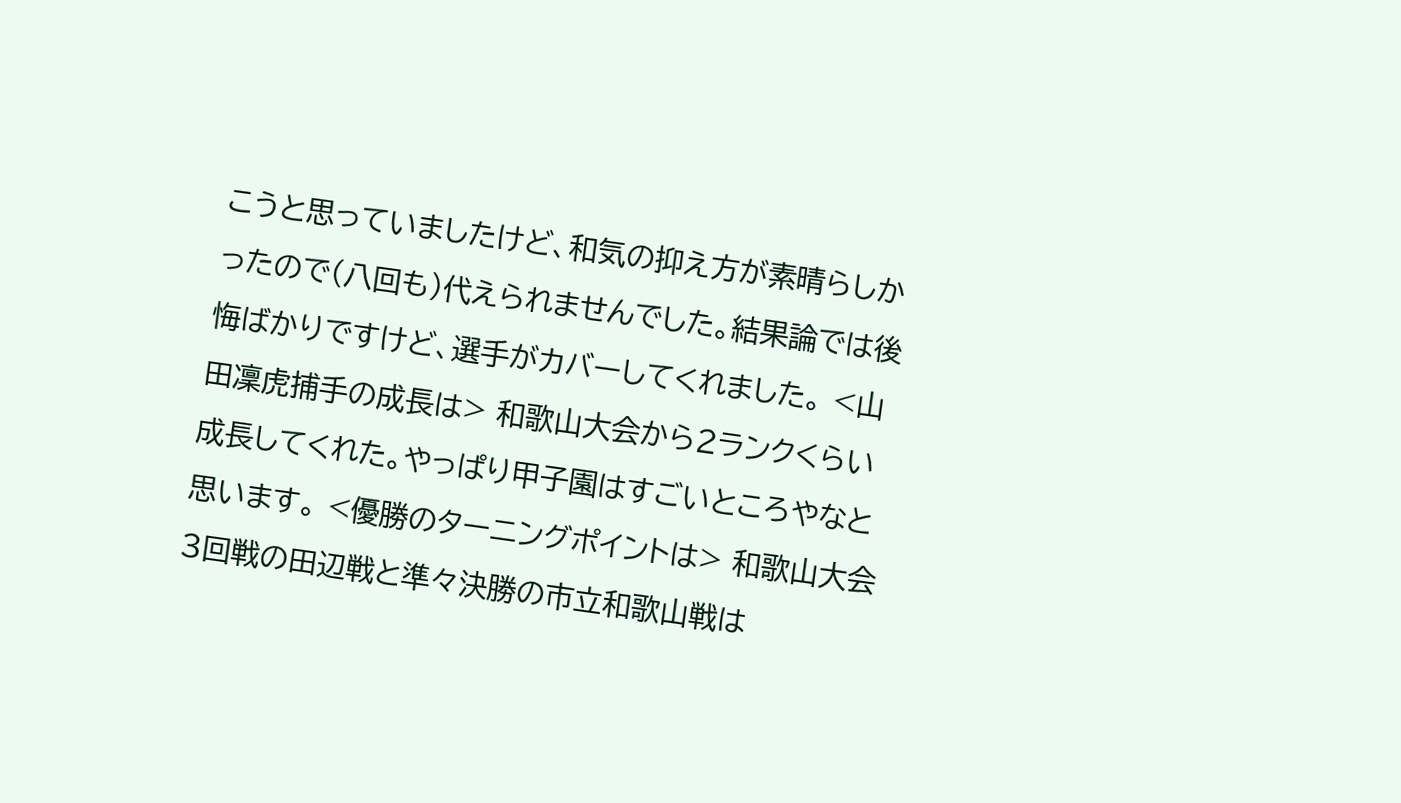こうと思っていましたけど、和気の抑え方が素晴らしかったので(八回も)代えられませんでした。結果論では後悔ばかりですけど、選手がカバーしてくれました。 <山田凜虎捕手の成長は> 和歌山大会から2ランクくらい成長してくれた。やっぱり甲子園はすごいところやなと思います。 <優勝のターニングポイントは> 和歌山大会3回戦の田辺戦と準々決勝の市立和歌山戦は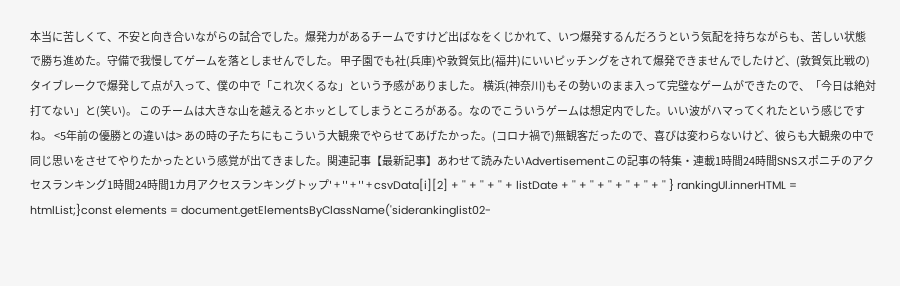本当に苦しくて、不安と向き合いながらの試合でした。爆発力があるチームですけど出ばなをくじかれて、いつ爆発するんだろうという気配を持ちながらも、苦しい状態で勝ち進めた。守備で我慢してゲームを落としませんでした。 甲子園でも社(兵庫)や敦賀気比(福井)にいいピッチングをされて爆発できませんでしたけど、(敦賀気比戦の)タイブレークで爆発して点が入って、僕の中で「これ次くるな」という予感がありました。 横浜(神奈川)もその勢いのまま入って完璧なゲームができたので、「今日は絶対打てない」と(笑い)。 このチームは大きな山を越えるとホッとしてしまうところがある。なのでこういうゲームは想定内でした。いい波がハマってくれたという感じですね。 <5年前の優勝との違いは> あの時の子たちにもこういう大観衆でやらせてあげたかった。(コロナ禍で)無観客だったので、喜びは変わらないけど、彼らも大観衆の中で同じ思いをさせてやりたかったという感覚が出てきました。関連記事【最新記事】あわせて読みたいAdvertisementこの記事の特集・連載1時間24時間SNSスポニチのアクセスランキング1時間24時間1カ月アクセスランキングトップ' + '' + '' + csvData[i][2] + '' + '' + '' + listDate + '' + '' + '' + '' + '' + '' } rankingUl.innerHTML = htmlList;}const elements = document.getElementsByClassName('siderankinglist02-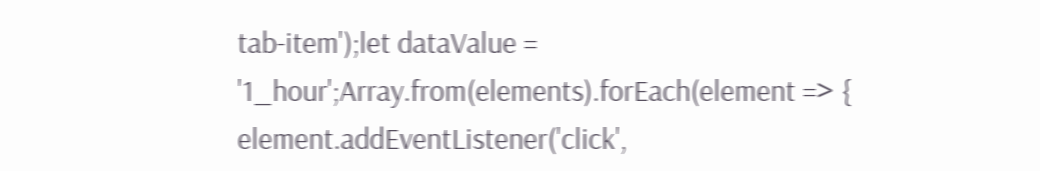tab-item');let dataValue = '1_hour';Array.from(elements).forEach(element => { element.addEventListener('click',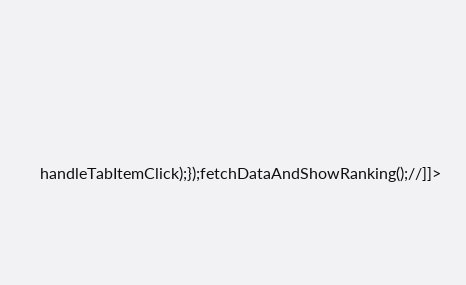handleTabItemClick);});fetchDataAndShowRanking();//]]>